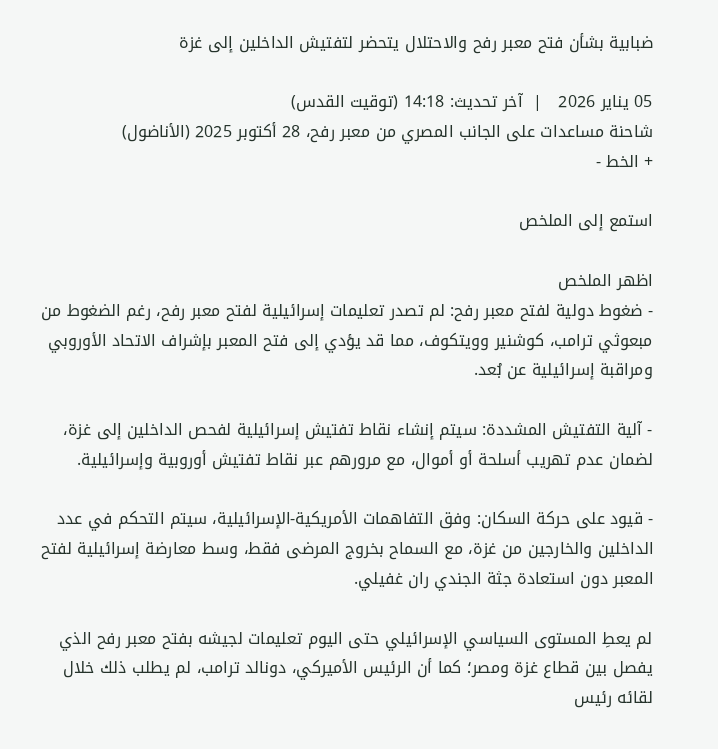ضبابية بشأن فتح معبر رفح والاحتلال يتحضر لتفتيش الداخلين إلى غزة

05 يناير 2026   |  آخر تحديث: 14:18 (توقيت القدس)
شاحنة مساعدات على الجانب المصري من معبر رفح، 28 أكتوبر 2025 (الأناضول)
+ الخط -

استمع إلى الملخص

اظهر الملخص
- ضغوط دولية لفتح معبر رفح: لم تصدر تعليمات إسرائيلية لفتح معبر رفح، رغم الضغوط من مبعوثي ترامب، كوشنير وويتكوف، مما قد يؤدي إلى فتح المعبر بإشراف الاتحاد الأوروبي ومراقبة إسرائيلية عن بُعد.

- آلية التفتيش المشددة: سيتم إنشاء نقاط تفتيش إسرائيلية لفحص الداخلين إلى غزة، لضمان عدم تهريب أسلحة أو أموال، مع مرورهم عبر نقاط تفتيش أوروبية وإسرائيلية.

- قيود على حركة السكان: وفق التفاهمات الأمريكية-الإسرائيلية، سيتم التحكم في عدد الداخلين والخارجين من غزة، مع السماح بخروج المرضى فقط، وسط معارضة إسرائيلية لفتح المعبر دون استعادة جثة الجندي ران غفيلي.

لم يعطِ المستوى السياسي الإسرائيلي حتى اليوم تعليمات لجيشه بفتح معبر رفح الذي يفصل بين قطاع غزة ومصر؛ كما أن الرئيس الأميركي، دونالد ترامب، لم يطلب ذلك خلال لقائه رئيس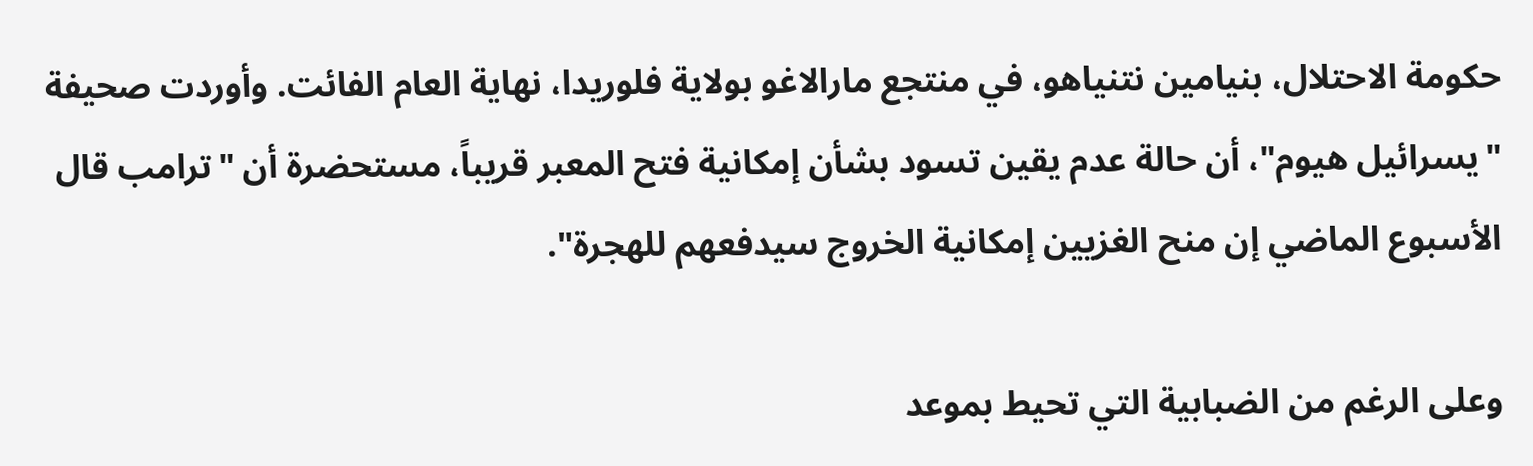حكومة الاحتلال، بنيامين نتنياهو، في منتجع مارالاغو بولاية فلوريدا، نهاية العام الفائت. وأوردت صحيفة "يسرائيل هيوم"، أن حالة عدم يقين تسود بشأن إمكانية فتح المعبر قريباً، مستحضرة أن "ترامب قال الأسبوع الماضي إن منح الغزيين إمكانية الخروج سيدفعهم للهجرة".

وعلى الرغم من الضبابية التي تحيط بموعد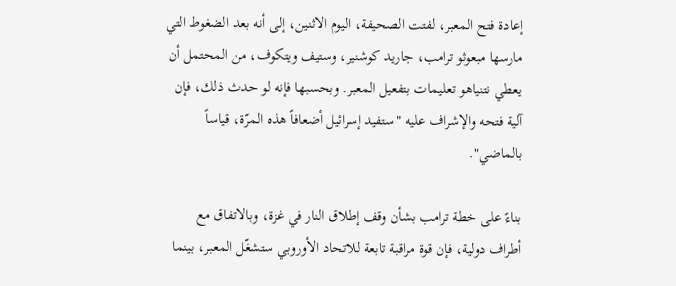إعادة فتح المعبر، لفتت الصحيفة، اليوم الاثنين، إلى أنه بعد الضغوط التي مارسها مبعوثو ترامب، جاريد كوشنير، وستيف ويتكوف، من المحتمل أن يعطي نتنياهو تعليمات بتفعيل المعبر. وبحسبها فإنه لو حدث ذلك، فإن آلية فتحه والإشراف عليه "ستفيد إسرائيل أضعافاً هذه المرّة، قياساً بالماضي".

بناءً على خطة ترامب بشأن وقف إطلاق النار في غزة، وبالاتفاق مع أطراف دولية، فإن قوة مراقبة تابعة للاتحاد الأوروبي ستشغّل المعبر، بينما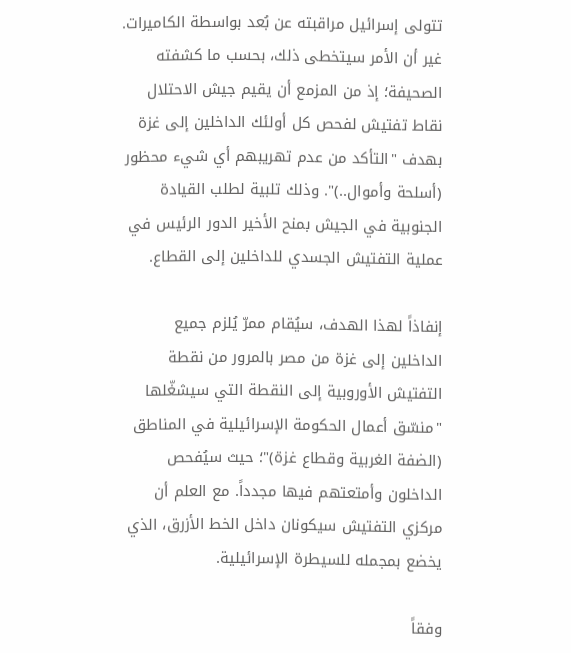تتولى إسرائيل مراقبته عن بُعد بواسطة الكاميرات. غير أن الأمر سيتخطى ذلك، بحسب ما كشفته الصحيفة؛ إذ من المزمع أن يقيم جيش الاحتلال نقاط تفتيش لفحص كل أولئك الداخلين إلى غزة بهدف "التأكد من عدم تهريبهم أي شيء محظور (أسلحة وأموال..)". وذلك تلبية لطلب القيادة الجنوبية في الجيش بمنح الأخير الدور الرئيس في عملية التفتيش الجسدي للداخلين إلى القطاع.

إنفاذاً لهذا الهدف، سيُقام ممرّ يُلزم جميع الداخلين إلى غزة من مصر بالمرور من نقطة التفتيش الأوروبية إلى النقطة التي سيشغّلها "منسّق أعمال الحكومة الإسرائيلية في المناطق (الضفة الغربية وقطاع غزة)"؛ حيث سيُفحص الداخلون وأمتعتهم فيها مجدداً. مع العلم أن مركزي التفتيش سيكونان داخل الخط الأزرق، الذي يخضع بمجمله للسيطرة الإسرائيلية.

وفقاً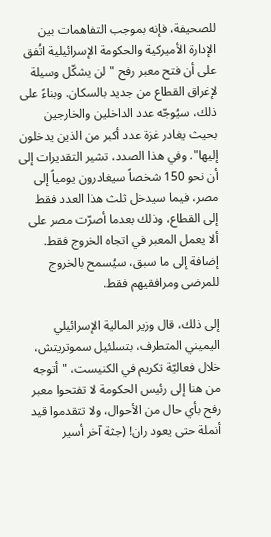للصحيفة، فإنه بموجب التفاهمات بين الإدارة الأميركية والحكومة الإسرائيلية اتُفق على أن فتح معبر رفح "لن يشكّل وسيلة لإغراق القطاع من جديد بالسكان. وبناءً على ذلك، سيُوجّه عدد الداخلين والخارجين بحيث يغادر غزة عدد أكبر من الذين يدخلون إليها". وفي هذا الصدد، تشير التقديرات إلى أن نحو 150 شخصاً سيغادرون يومياً إلى مصر، فيما سيدخل ثلث هذا العدد فقط إلى القطاع، وذلك بعدما أصرّت مصر على ألا يعمل المعبر في اتجاه الخروج فقط. إضافة إلى ما سبق، سيُسمح بالخروج للمرضى ومرافقيهم فقط.

إلى ذلك، قال وزير المالية الإسرائيلي اليميني المتطرف، بتسلئيل سموتريتش، خلال فعاليّة تكريم في الكنيست، "أتوجه من هنا إلى رئيس الحكومة لا تفتحوا معبر رفح بأي حال من الأحوال، ولا تتقدموا قيد أنملة حتى يعود ران! (جثة آخر أسير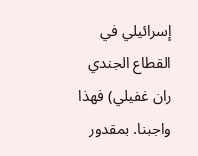إسرائيلي في القطاع الجندي ران غفيلي) فهذا واجبنا. بمقدور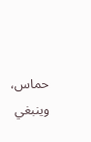حماس، وينبغي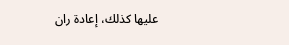عليها كذلك، إعادة ران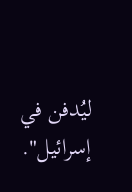ليُدفن في إسرائيل".